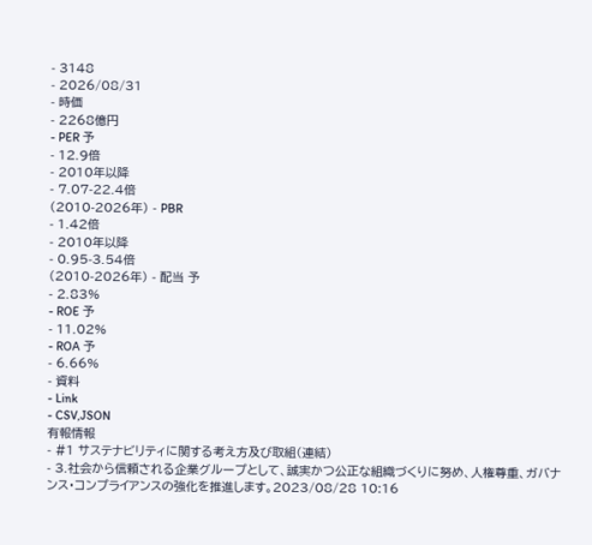- 3148
- 2026/08/31
- 時価
- 2268億円
- PER 予
- 12.9倍
- 2010年以降
- 7.07-22.4倍
(2010-2026年) - PBR
- 1.42倍
- 2010年以降
- 0.95-3.54倍
(2010-2026年) - 配当 予
- 2.83%
- ROE 予
- 11.02%
- ROA 予
- 6.66%
- 資料
- Link
- CSV,JSON
有報情報
- #1 サステナビリティに関する考え方及び取組(連結)
- 3.社会から信頼される企業グループとして、誠実かつ公正な組織づくりに努め、人権尊重、ガバナンス・コンプライアンスの強化を推進します。2023/08/28 10:16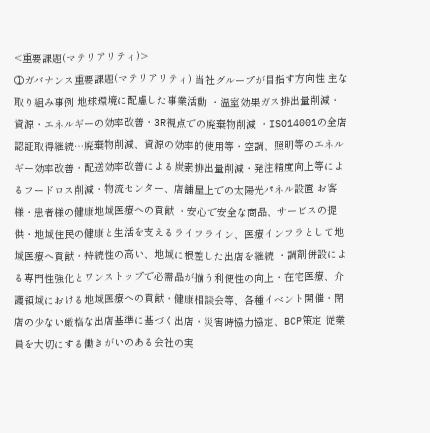<重要課題(マテリアリティ)>
①ガバナンス重要課題(マテリアリティ) 当社グループが目指す方向性 主な取り組み事例 地球環境に配慮した事業活動 ・温室効果ガス排出量削減・資源・エネルギーの効率改善・3R視点での廃棄物削減 ・ISO14001の全店認証取得継続…廃棄物削減、資源の効率的使用等・空調、照明等のエネルギー効率改善・配送効率改善による炭素排出量削減・発注精度向上等によるフードロス削減・物流センター、店舗屋上での太陽光パネル設置 お客様・患者様の健康地域医療への貢献 ・安心で安全な商品、サービスの提供・地域住民の健康と生活を支えるライフライン、医療インフラとして地域医療へ貢献・持続性の高い、地域に根差した出店を継続 ・調剤併設による専門性強化とワンストップで必需品が揃う利便性の向上・在宅医療、介護領域における地域医療への貢献・健康相談会等、各種イベント開催・閉店の少ない厳格な出店基準に基づく出店・災害時協力協定、BCP策定 従業員を大切にする働きがいのある会社の実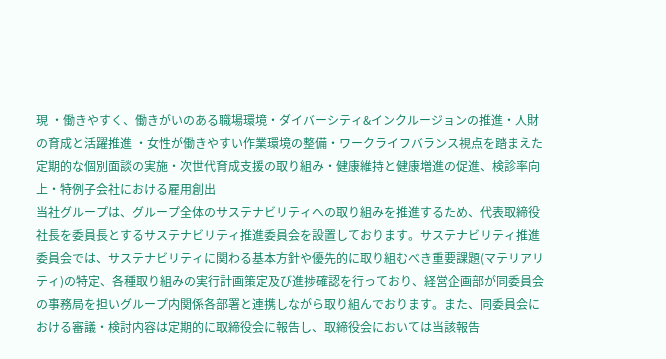現 ・働きやすく、働きがいのある職場環境・ダイバーシティ&インクルージョンの推進・人財の育成と活躍推進 ・女性が働きやすい作業環境の整備・ワークライフバランス視点を踏まえた定期的な個別面談の実施・次世代育成支援の取り組み・健康維持と健康増進の促進、検診率向上・特例子会社における雇用創出
当社グループは、グループ全体のサステナビリティへの取り組みを推進するため、代表取締役社長を委員長とするサステナビリティ推進委員会を設置しております。サステナビリティ推進委員会では、サステナビリティに関わる基本方針や優先的に取り組むべき重要課題(マテリアリティ)の特定、各種取り組みの実行計画策定及び進捗確認を行っており、経営企画部が同委員会の事務局を担いグループ内関係各部署と連携しながら取り組んでおります。また、同委員会における審議・検討内容は定期的に取締役会に報告し、取締役会においては当該報告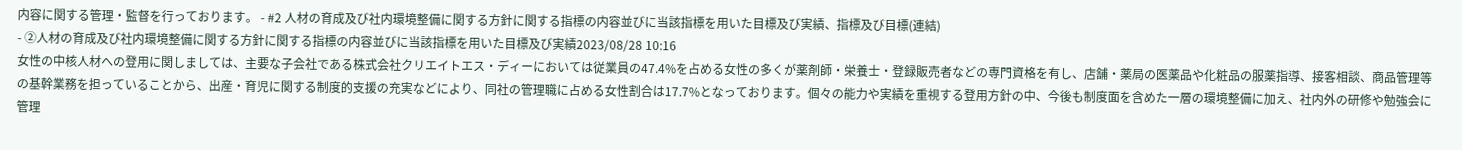内容に関する管理・監督を行っております。 - #2 人材の育成及び社内環境整備に関する方針に関する指標の内容並びに当該指標を用いた目標及び実績、指標及び目標(連結)
- ②人材の育成及び社内環境整備に関する方針に関する指標の内容並びに当該指標を用いた目標及び実績2023/08/28 10:16
女性の中核人材への登用に関しましては、主要な子会社である株式会社クリエイトエス・ディーにおいては従業員の47.4%を占める女性の多くが薬剤師・栄養士・登録販売者などの専門資格を有し、店舗・薬局の医薬品や化粧品の服薬指導、接客相談、商品管理等の基幹業務を担っていることから、出産・育児に関する制度的支援の充実などにより、同社の管理職に占める女性割合は17.7%となっております。個々の能力や実績を重視する登用方針の中、今後も制度面を含めた一層の環境整備に加え、社内外の研修や勉強会に管理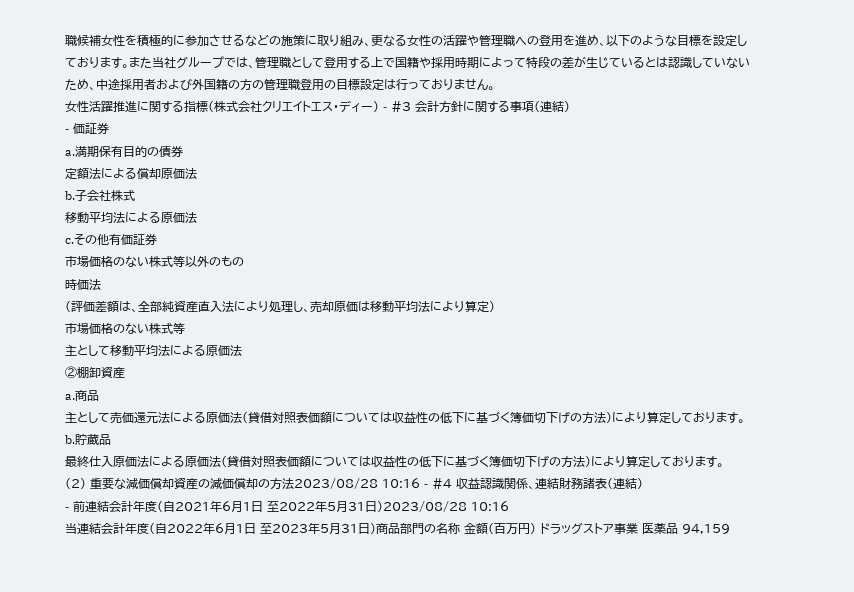職候補女性を積極的に参加させるなどの施策に取り組み、更なる女性の活躍や管理職への登用を進め、以下のような目標を設定しております。また当社グループでは、管理職として登用する上で国籍や採用時期によって特段の差が生じているとは認識していないため、中途採用者および外国籍の方の管理職登用の目標設定は行っておりません。
女性活躍推進に関する指標(株式会社クリエイトエス・ディー) - #3 会計方針に関する事項(連結)
- 価証券
a.満期保有目的の債券
定額法による償却原価法
b.子会社株式
移動平均法による原価法
c.その他有価証券
市場価格のない株式等以外のもの
時価法
(評価差額は、全部純資産直入法により処理し、売却原価は移動平均法により算定)
市場価格のない株式等
主として移動平均法による原価法
②棚卸資産
a.商品
主として売価還元法による原価法(貸借対照表価額については収益性の低下に基づく簿価切下げの方法)により算定しております。
b.貯蔵品
最終仕入原価法による原価法(貸借対照表価額については収益性の低下に基づく簿価切下げの方法)により算定しております。
(2) 重要な減価償却資産の減価償却の方法2023/08/28 10:16 - #4 収益認識関係、連結財務諸表(連結)
- 前連結会計年度(自2021年6月1日 至2022年5月31日)2023/08/28 10:16
当連結会計年度(自2022年6月1日 至2023年5月31日)商品部門の名称 金額(百万円) ドラッグストア事業 医薬品 94,159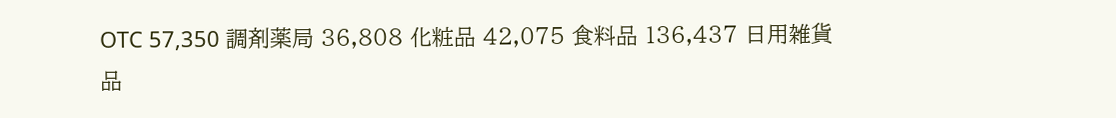OTC 57,350 調剤薬局 36,808 化粧品 42,075 食料品 136,437 日用雑貨品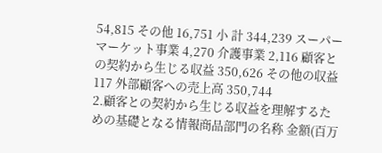54,815 その他 16,751 小 計 344,239 スーパーマーケット事業 4,270 介護事業 2,116 顧客との契約から生じる収益 350,626 その他の収益 117 外部顧客への売上高 350,744
2.顧客との契約から生じる収益を理解するための基礎となる情報商品部門の名称 金額(百万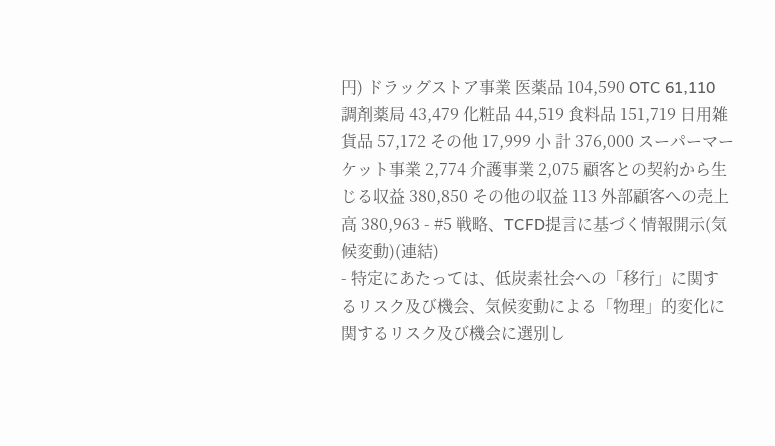円) ドラッグストア事業 医薬品 104,590 OTC 61,110 調剤薬局 43,479 化粧品 44,519 食料品 151,719 日用雑貨品 57,172 その他 17,999 小 計 376,000 スーパーマーケット事業 2,774 介護事業 2,075 顧客との契約から生じる収益 380,850 その他の収益 113 外部顧客への売上高 380,963 - #5 戦略、TCFD提言に基づく情報開示(気候変動)(連結)
- 特定にあたっては、低炭素社会への「移行」に関するリスク及び機会、気候変動による「物理」的変化に関するリスク及び機会に選別し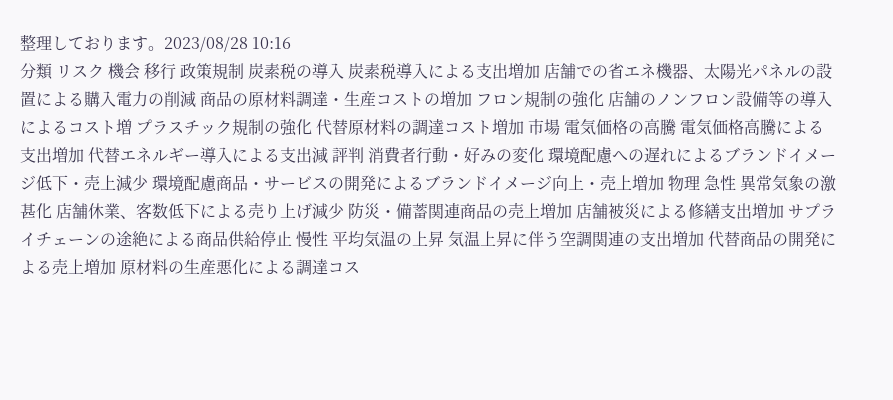整理しております。2023/08/28 10:16
分類 リスク 機会 移行 政策規制 炭素税の導入 炭素税導入による支出増加 店舗での省エネ機器、太陽光パネルの設置による購入電力の削減 商品の原材料調達・生産コストの増加 フロン規制の強化 店舗のノンフロン設備等の導入によるコスト増 プラスチック規制の強化 代替原材料の調達コスト増加 市場 電気価格の高騰 電気価格高騰による支出増加 代替エネルギー導入による支出減 評判 消費者行動・好みの変化 環境配慮への遅れによるブランドイメージ低下・売上減少 環境配慮商品・サービスの開発によるブランドイメージ向上・売上増加 物理 急性 異常気象の激甚化 店舗休業、客数低下による売り上げ減少 防災・備蓄関連商品の売上増加 店舗被災による修繕支出増加 サプライチェーンの途絶による商品供給停止 慢性 平均気温の上昇 気温上昇に伴う空調関連の支出増加 代替商品の開発による売上増加 原材料の生産悪化による調達コス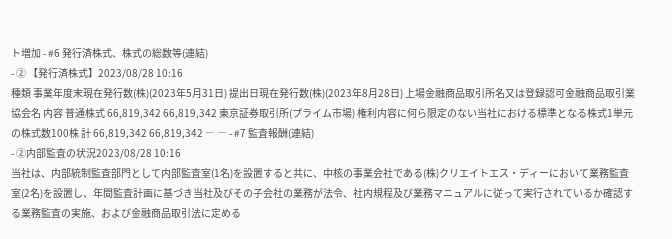ト増加 - #6 発行済株式、株式の総数等(連結)
- ② 【発行済株式】2023/08/28 10:16
種類 事業年度末現在発行数(株)(2023年5月31日) 提出日現在発行数(株)(2023年8月28日) 上場金融商品取引所名又は登録認可金融商品取引業協会名 内容 普通株式 66,819,342 66,819,342 東京証券取引所(プライム市場) 権利内容に何ら限定のない当社における標準となる株式1単元の株式数100株 計 66,819,342 66,819,342 ― ― - #7 監査報酬(連結)
- ②内部監査の状況2023/08/28 10:16
当社は、内部統制監査部門として内部監査室(1名)を設置すると共に、中核の事業会社である(株)クリエイトエス・ディーにおいて業務監査室(2名)を設置し、年間監査計画に基づき当社及びその子会社の業務が法令、社内規程及び業務マニュアルに従って実行されているか確認する業務監査の実施、および金融商品取引法に定める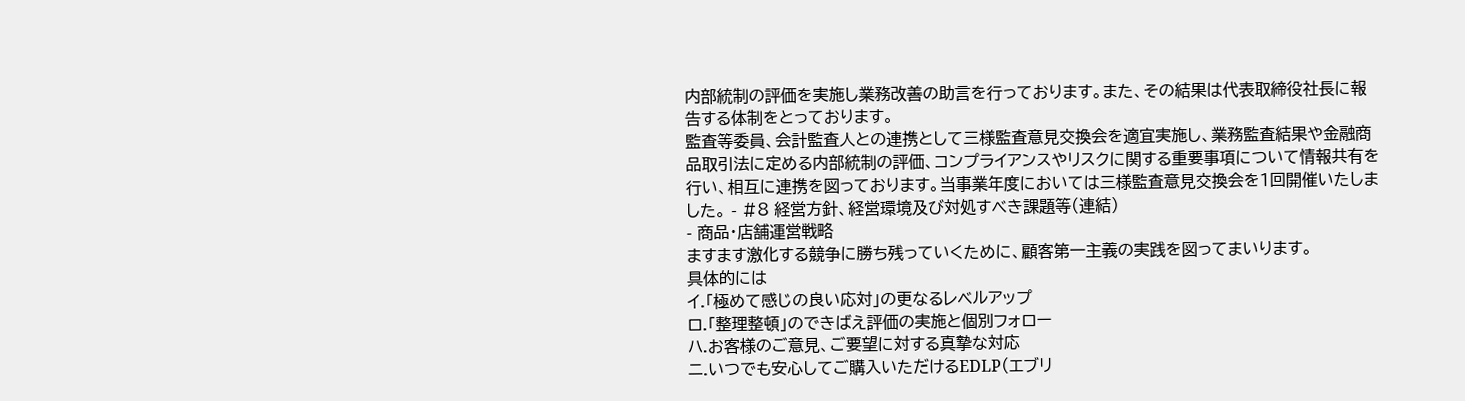内部統制の評価を実施し業務改善の助言を行っております。また、その結果は代表取締役社長に報告する体制をとっております。
監査等委員、会計監査人との連携として三様監査意見交換会を適宜実施し、業務監査結果や金融商品取引法に定める内部統制の評価、コンプライアンスやリスクに関する重要事項について情報共有を行い、相互に連携を図っております。当事業年度においては三様監査意見交換会を1回開催いたしました。 - #8 経営方針、経営環境及び対処すべき課題等(連結)
- 商品・店舗運営戦略
ますます激化する競争に勝ち残っていくために、顧客第一主義の実践を図ってまいります。
具体的には
イ.「極めて感じの良い応対」の更なるレベルアップ
ロ.「整理整頓」のできばえ評価の実施と個別フォロー
ハ.お客様のご意見、ご要望に対する真摯な対応
ニ.いつでも安心してご購入いただけるEDLP(エブリ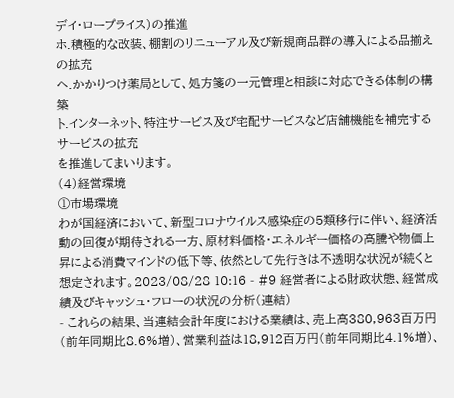デイ・ロープライス)の推進
ホ.積極的な改装、棚割のリニューアル及び新規商品群の導入による品揃えの拡充
ヘ.かかりつけ薬局として、処方箋の一元管理と相談に対応できる体制の構築
ト.インターネット、特注サービス及び宅配サービスなど店舗機能を補完するサービスの拡充
を推進してまいります。
(4)経営環境
①市場環境
わが国経済において、新型コロナウイルス感染症の5類移行に伴い、経済活動の回復が期待される一方、原材料価格・エネルギー価格の高騰や物価上昇による消費マインドの低下等、依然として先行きは不透明な状況が続くと想定されます。2023/08/28 10:16 - #9 経営者による財政状態、経営成績及びキャッシュ・フローの状況の分析(連結)
- これらの結果、当連結会計年度における業績は、売上高380,963百万円(前年同期比8.6%増)、営業利益は18,912百万円(前年同期比4.1%増)、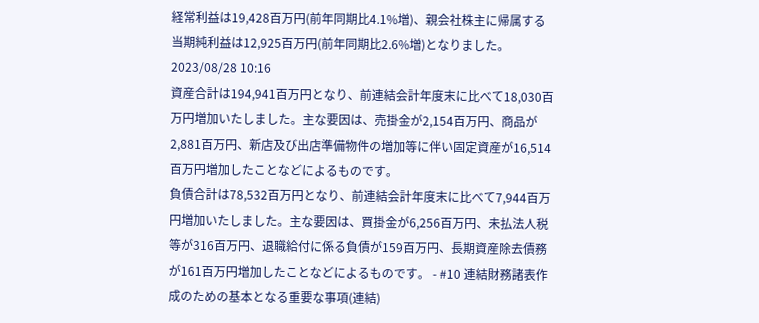経常利益は19,428百万円(前年同期比4.1%増)、親会社株主に帰属する当期純利益は12,925百万円(前年同期比2.6%増)となりました。2023/08/28 10:16
資産合計は194,941百万円となり、前連結会計年度末に比べて18,030百万円増加いたしました。主な要因は、売掛金が2,154百万円、商品が2,881百万円、新店及び出店準備物件の増加等に伴い固定資産が16,514百万円増加したことなどによるものです。
負債合計は78,532百万円となり、前連結会計年度末に比べて7,944百万円増加いたしました。主な要因は、買掛金が6,256百万円、未払法人税等が316百万円、退職給付に係る負債が159百万円、長期資産除去債務が161百万円増加したことなどによるものです。 - #10 連結財務諸表作成のための基本となる重要な事項(連結)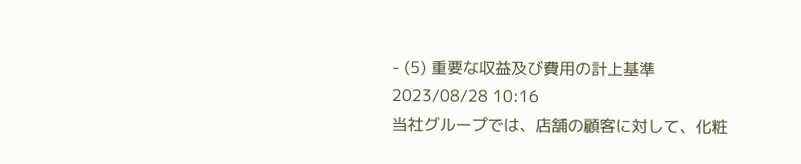- (5) 重要な収益及び費用の計上基準2023/08/28 10:16
当社グループでは、店舗の顧客に対して、化粧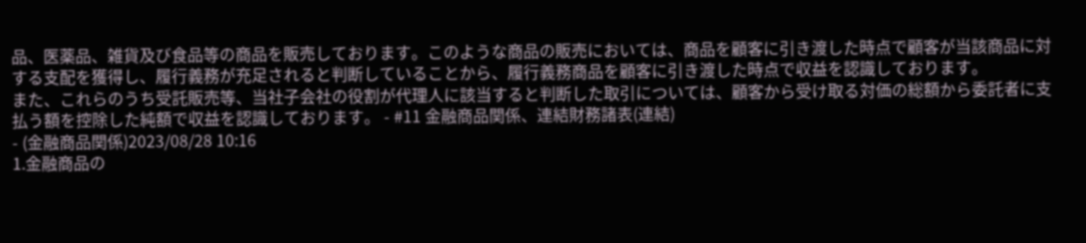品、医薬品、雑貨及び食品等の商品を販売しております。このような商品の販売においては、商品を顧客に引き渡した時点で顧客が当該商品に対する支配を獲得し、履行義務が充足されると判断していることから、履行義務商品を顧客に引き渡した時点で収益を認識しております。
また、これらのうち受託販売等、当社子会社の役割が代理人に該当すると判断した取引については、顧客から受け取る対価の総額から委託者に支払う額を控除した純額で収益を認識しております。 - #11 金融商品関係、連結財務諸表(連結)
- (金融商品関係)2023/08/28 10:16
1.金融商品の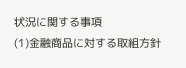状況に関する事項
(1)金融商品に対する取組方針